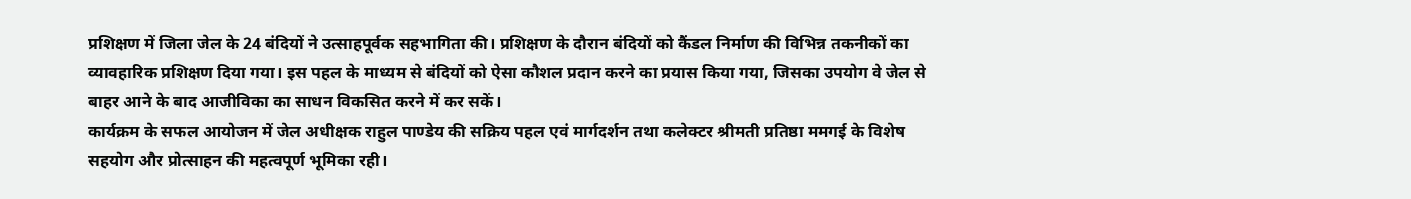प्रशिक्षण में जिला जेल के 24 बंदियों ने उत्साहपूर्वक सहभागिता की। प्रशिक्षण के दौरान बंदियों को कैंडल निर्माण की विभिन्न तकनीकों का व्यावहारिक प्रशिक्षण दिया गया। इस पहल के माध्यम से बंदियों को ऐसा कौशल प्रदान करने का प्रयास किया गया, जिसका उपयोग वे जेल से बाहर आने के बाद आजीविका का साधन विकसित करने में कर सकें।
कार्यक्रम के सफल आयोजन में जेल अधीक्षक राहुल पाण्डेय की सक्रिय पहल एवं मार्गदर्शन तथा कलेक्टर श्रीमती प्रतिष्ठा ममगई के विशेष सहयोग और प्रोत्साहन की महत्वपूर्ण भूमिका रही।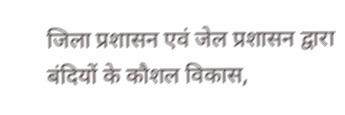जिला प्रशासन एवं जेल प्रशासन द्वारा बंदियों के कौशल विकास,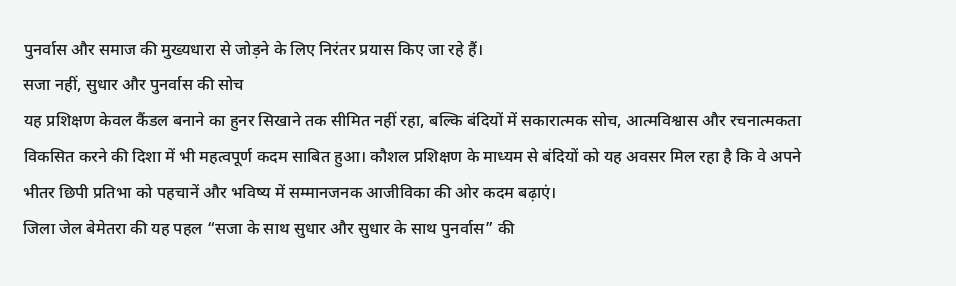पुनर्वास और समाज की मुख्यधारा से जोड़ने के लिए निरंतर प्रयास किए जा रहे हैं।
सजा नहीं, सुधार और पुनर्वास की सोच
यह प्रशिक्षण केवल कैंडल बनाने का हुनर सिखाने तक सीमित नहीं रहा, बल्कि बंदियों में सकारात्मक सोच, आत्मविश्वास और रचनात्मकता विकसित करने की दिशा में भी महत्वपूर्ण कदम साबित हुआ। कौशल प्रशिक्षण के माध्यम से बंदियों को यह अवसर मिल रहा है कि वे अपने भीतर छिपी प्रतिभा को पहचानें और भविष्य में सम्मानजनक आजीविका की ओर कदम बढ़ाएं।
जिला जेल बेमेतरा की यह पहल “सजा के साथ सुधार और सुधार के साथ पुनर्वास” की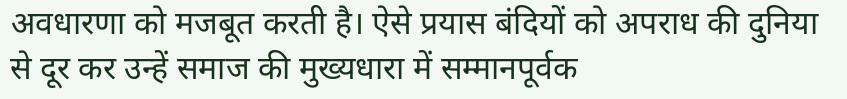अवधारणा को मजबूत करती है। ऐसे प्रयास बंदियों को अपराध की दुनिया से दूर कर उन्हें समाज की मुख्यधारा में सम्मानपूर्वक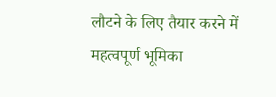लौटने के लिए तैयार करने में महत्वपूर्ण भूमिका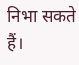निभा सकते हैं।